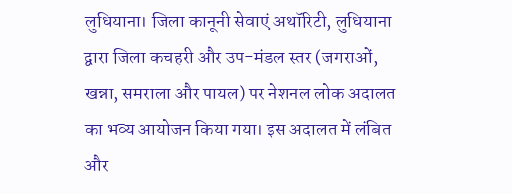लुधियाना। जिला कानूनी सेवाएं अथॉरिटी, लुधियाना द्वारा जिला कचहरी और उप-मंडल स्तर (जगराओं, खन्ना, समराला और पायल) पर नेशनल लोक अदालत का भव्य आयोजन किया गया। इस अदालत में लंबित और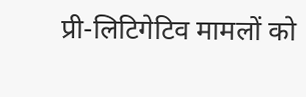प्री-लिटिगेटिव मामलों को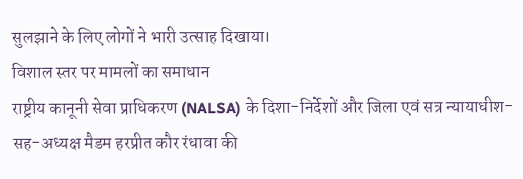सुलझाने के लिए लोगों ने भारी उत्साह दिखाया।
विशाल स्तर पर मामलों का समाधान
राष्ट्रीय कानूनी सेवा प्राधिकरण (NALSA) के दिशा-निर्देशों और जिला एवं सत्र न्यायाधीश-सह-अध्यक्ष मैडम हरप्रीत कौर रंधावा की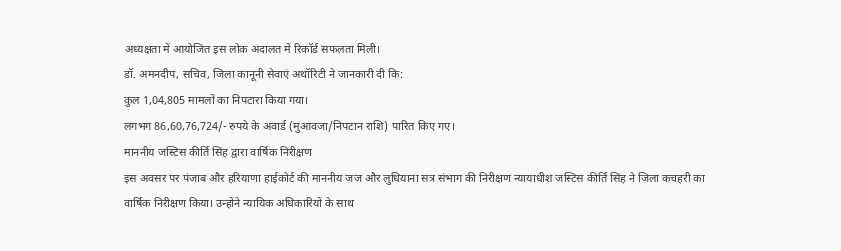अध्यक्षता में आयोजित इस लोक अदालत में रिकॉर्ड सफलता मिली।
डॉ. अमनदीप, सचिव, जिला कानूनी सेवाएं अथॉरिटी ने जानकारी दी कि:
कुल 1,04,805 मामलों का निपटारा किया गया।
लगभग 86,60,76,724/- रुपये के अवार्ड (मुआवजा/निपटान राशि) पारित किए गए।
माननीय जस्टिस कीर्ति सिंह द्वारा वार्षिक निरीक्षण
इस अवसर पर पंजाब और हरियाणा हाईकोर्ट की माननीय जज और लुधियाना सत्र संभाग की निरीक्षण न्यायाधीश जस्टिस कीर्ति सिंह ने जिला कचहरी का वार्षिक निरीक्षण किया। उन्होंने न्यायिक अधिकारियों के साथ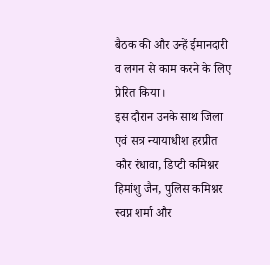बैठक की और उन्हें ईमानदारी व लगन से काम करने के लिए प्रेरित किया।
इस दौरान उनके साथ जिला एवं सत्र न्यायाधीश हरप्रीत कौर रंधावा, डिप्टी कमिश्नर हिमांशु जैन, पुलिस कमिश्नर स्वप्न शर्मा और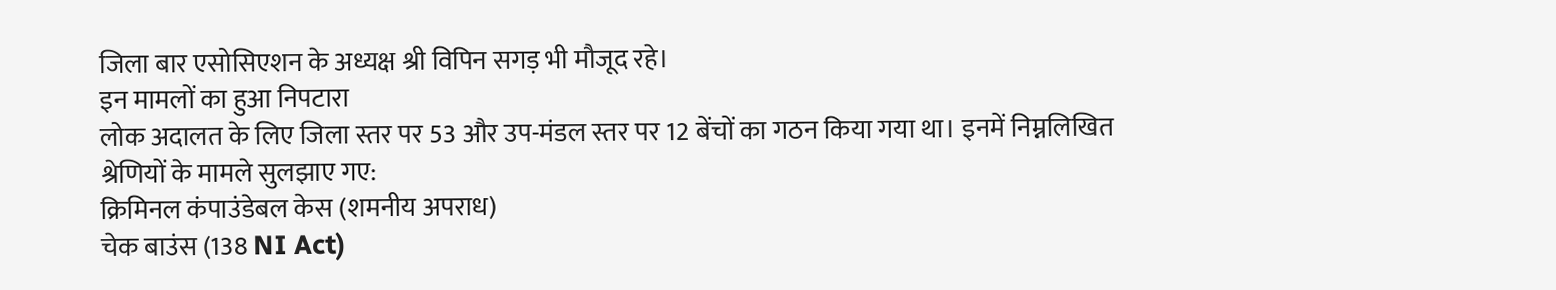जिला बार एसोसिएशन के अध्यक्ष श्री विपिन सगड़ भी मौजूद रहे।
इन मामलों का हुआ निपटारा
लोक अदालत के लिए जिला स्तर पर 53 और उप-मंडल स्तर पर 12 बेंचों का गठन किया गया था। इनमें निम्नलिखित श्रेणियों के मामले सुलझाए गए:
क्रिमिनल कंपाउंडेबल केस (शमनीय अपराध)
चेक बाउंस (138 NI Act)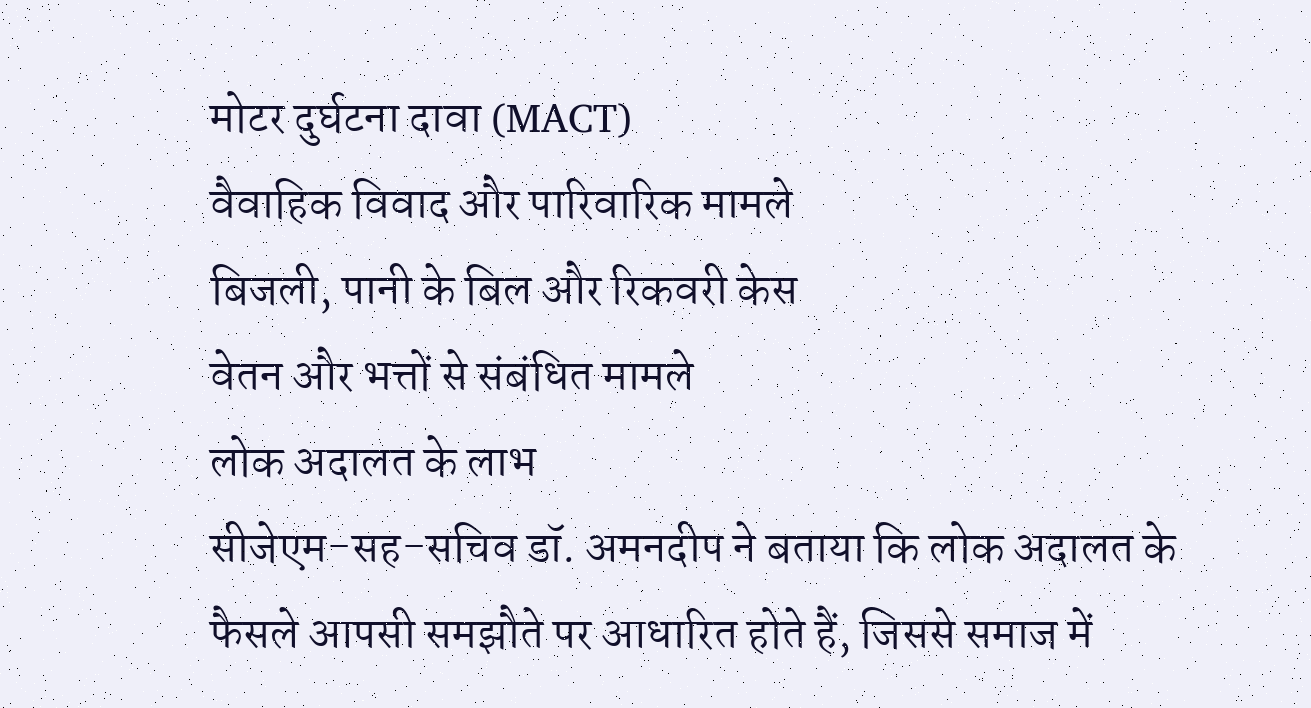मोटर दुर्घटना दावा (MACT)
वैवाहिक विवाद और पारिवारिक मामले
बिजली, पानी के बिल और रिकवरी केस
वेतन और भत्तों से संबंधित मामले
लोक अदालत के लाभ
सीजेएम-सह-सचिव डॉ. अमनदीप ने बताया कि लोक अदालत के फैसले आपसी समझौते पर आधारित होते हैं, जिससे समाज में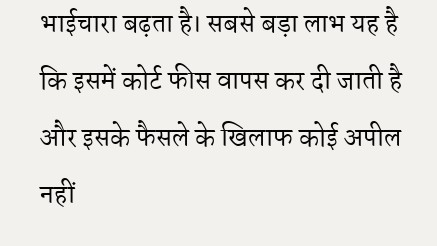भाईचारा बढ़ता है। सबसे बड़ा लाभ यह है कि इसमें कोर्ट फीस वापस कर दी जाती है और इसके फैसले के खिलाफ कोई अपील नहीं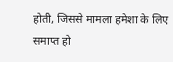होती, जिससे मामला हमेशा के लिए समाप्त हो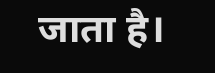जाता है।